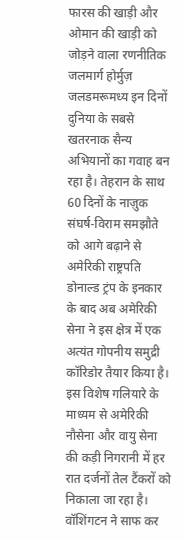फारस की खाड़ी और ओमान की खाड़ी को जोड़ने वाला रणनीतिक जलमार्ग होर्मुज़ जलडमरूमध्य इन दिनों दुनिया के सबसे खतरनाक सैन्य अभियानों का गवाह बन रहा है। तेहरान के साथ 60 दिनों के नाज़ुक संघर्ष-विराम समझौते को आगे बढ़ाने से अमेरिकी राष्ट्रपति डोनाल्ड ट्रंप के इनकार के बाद अब अमेरिकी सेना ने इस क्षेत्र में एक अत्यंत गोपनीय समुद्री कॉरिडोर तैयार किया है। इस विशेष गलियारे के माध्यम से अमेरिकी नौसेना और वायु सेना की कड़ी निगरानी में हर रात दर्जनों तेल टैंकरों को निकाला जा रहा है। वॉशिंगटन ने साफ कर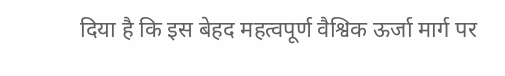दिया है कि इस बेहद महत्वपूर्ण वैश्विक ऊर्जा मार्ग पर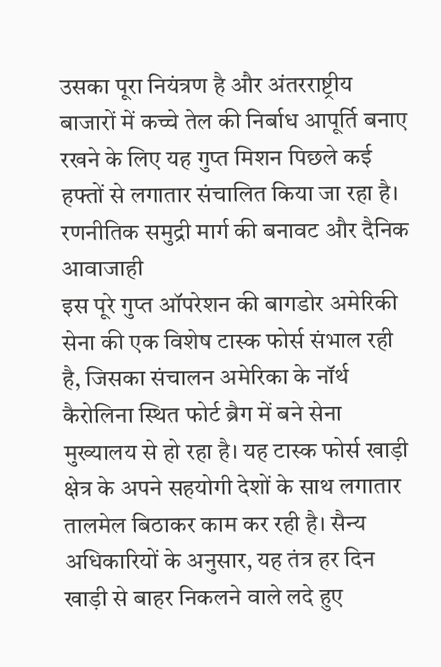उसका पूरा नियंत्रण है और अंतरराष्ट्रीय बाजारों में कच्चे तेल की निर्बाध आपूर्ति बनाए रखने के लिए यह गुप्त मिशन पिछले कई हफ्तों से लगातार संचालित किया जा रहा है।
रणनीतिक समुद्री मार्ग की बनावट और दैनिक आवाजाही
इस पूरे गुप्त ऑपरेशन की बागडोर अमेरिकी सेना की एक विशेष टास्क फोर्स संभाल रही है, जिसका संचालन अमेरिका के नॉर्थ कैरोलिना स्थित फोर्ट ब्रैग में बने सेना मुख्यालय से हो रहा है। यह टास्क फोर्स खाड़ी क्षेत्र के अपने सहयोगी देशों के साथ लगातार तालमेल बिठाकर काम कर रही है। सैन्य अधिकारियों के अनुसार, यह तंत्र हर दिन खाड़ी से बाहर निकलने वाले लदे हुए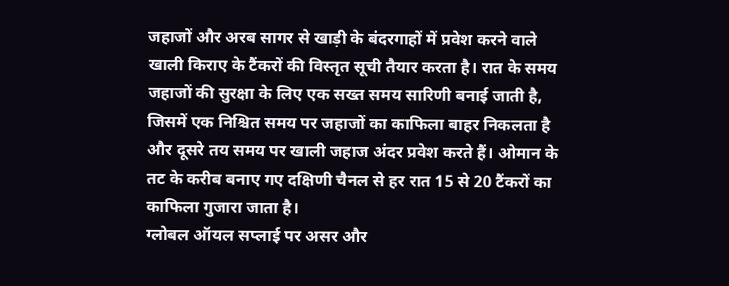जहाजों और अरब सागर से खाड़ी के बंदरगाहों में प्रवेश करने वाले खाली किराए के टैंकरों की विस्तृत सूची तैयार करता है। रात के समय जहाजों की सुरक्षा के लिए एक सख्त समय सारिणी बनाई जाती है, जिसमें एक निश्चित समय पर जहाजों का काफिला बाहर निकलता है और दूसरे तय समय पर खाली जहाज अंदर प्रवेश करते हैं। ओमान के तट के करीब बनाए गए दक्षिणी चैनल से हर रात 15 से 20 टैंकरों का काफिला गुजारा जाता है।
ग्लोबल ऑयल सप्लाई पर असर और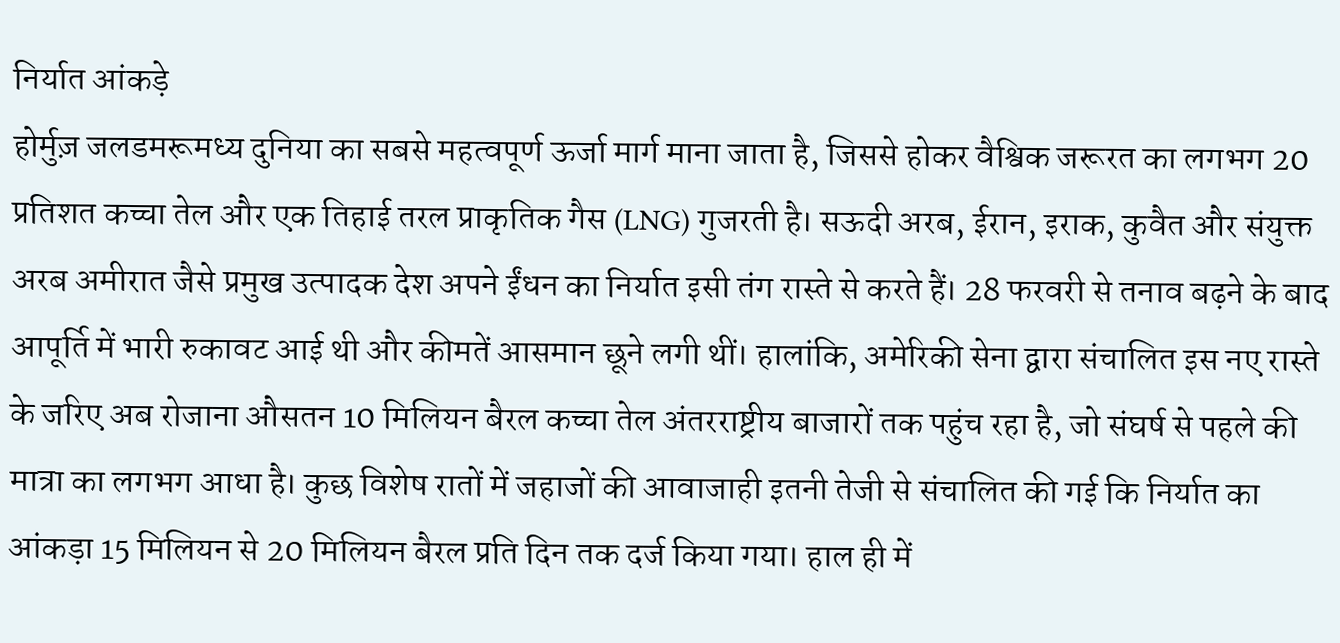निर्यात आंकड़े
होर्मुज़ जलडमरूमध्य दुनिया का सबसे महत्वपूर्ण ऊर्जा मार्ग माना जाता है, जिससे होकर वैश्विक जरूरत का लगभग 20 प्रतिशत कच्चा तेल और एक तिहाई तरल प्राकृतिक गैस (LNG) गुजरती है। सऊदी अरब, ईरान, इराक, कुवैत और संयुक्त अरब अमीरात जैसे प्रमुख उत्पादक देश अपने ईंधन का निर्यात इसी तंग रास्ते से करते हैं। 28 फरवरी से तनाव बढ़ने के बाद आपूर्ति में भारी रुकावट आई थी और कीमतें आसमान छूने लगी थीं। हालांकि, अमेरिकी सेना द्वारा संचालित इस नए रास्ते के जरिए अब रोजाना औसतन 10 मिलियन बैरल कच्चा तेल अंतरराष्ट्रीय बाजारों तक पहुंच रहा है, जो संघर्ष से पहले की मात्रा का लगभग आधा है। कुछ विशेष रातों में जहाजों की आवाजाही इतनी तेजी से संचालित की गई कि निर्यात का आंकड़ा 15 मिलियन से 20 मिलियन बैरल प्रति दिन तक दर्ज किया गया। हाल ही में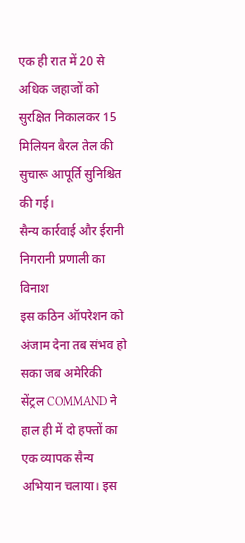एक ही रात में 20 से अधिक जहाजों को सुरक्षित निकालकर 15 मिलियन बैरल तेल की सुचारू आपूर्ति सुनिश्चित की गई।
सैन्य कार्रवाई और ईरानी निगरानी प्रणाली का विनाश
इस कठिन ऑपरेशन को अंजाम देना तब संभव हो सका जब अमेरिकी सेंट्रल COMMAND ने हाल ही में दो हफ्तों का एक व्यापक सैन्य अभियान चलाया। इस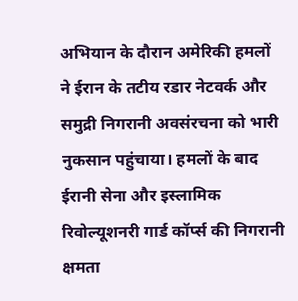अभियान के दौरान अमेरिकी हमलों ने ईरान के तटीय रडार नेटवर्क और समुद्री निगरानी अवसंरचना को भारी नुकसान पहुंचाया। हमलों के बाद ईरानी सेना और इस्लामिक रिवोल्यूशनरी गार्ड कॉर्प्स की निगरानी क्षमता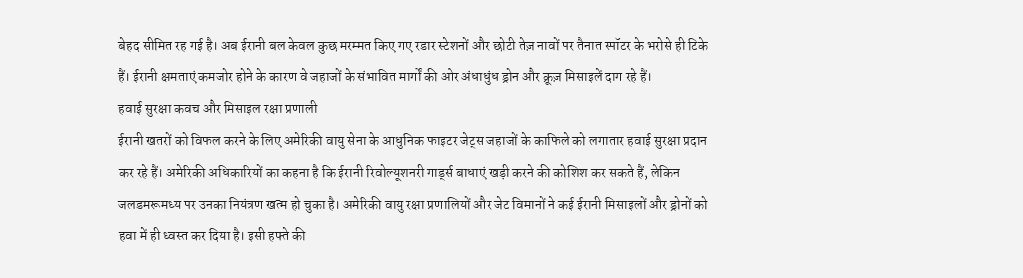बेहद सीमित रह गई है। अब ईरानी बल केवल कुछ मरम्मत किए गए रडार स्टेशनों और छोटी तेज़ नावों पर तैनात स्पॉटर के भरोसे ही टिके हैं। ईरानी क्षमताएं कमजोर होने के कारण वे जहाजों के संभावित मार्गों की ओर अंधाधुंध ड्रोन और क्रूज़ मिसाइलें दाग रहे हैं।
हवाई सुरक्षा कवच और मिसाइल रक्षा प्रणाली
ईरानी खतरों को विफल करने के लिए अमेरिकी वायु सेना के आधुनिक फाइटर जेट्स जहाजों के काफिले को लगातार हवाई सुरक्षा प्रदान कर रहे हैं। अमेरिकी अधिकारियों का कहना है कि ईरानी रिवोल्यूशनरी गार्ड्स बाधाएं खड़ी करने की कोशिश कर सकते हैं, लेकिन जलडमरूमध्य पर उनका नियंत्रण खत्म हो चुका है। अमेरिकी वायु रक्षा प्रणालियों और जेट विमानों ने कई ईरानी मिसाइलों और ड्रोनों को हवा में ही ध्वस्त कर दिया है। इसी हफ्ते की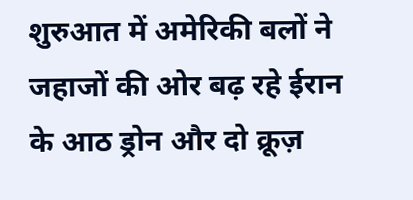शुरुआत में अमेरिकी बलों ने जहाजों की ओर बढ़ रहे ईरान के आठ ड्रोन और दो क्रूज़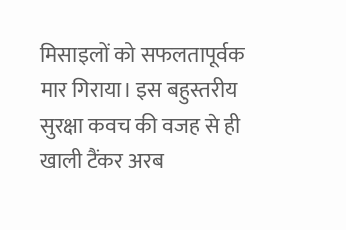मिसाइलों को सफलतापूर्वक मार गिराया। इस बहुस्तरीय सुरक्षा कवच की वजह से ही खाली टैंकर अरब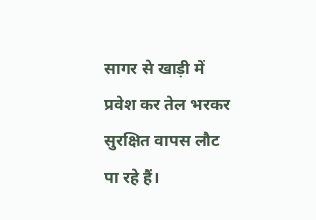सागर से खाड़ी में प्रवेश कर तेल भरकर सुरक्षित वापस लौट पा रहे हैं।